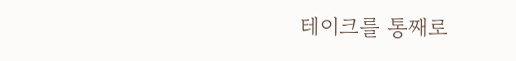테이크를 통째로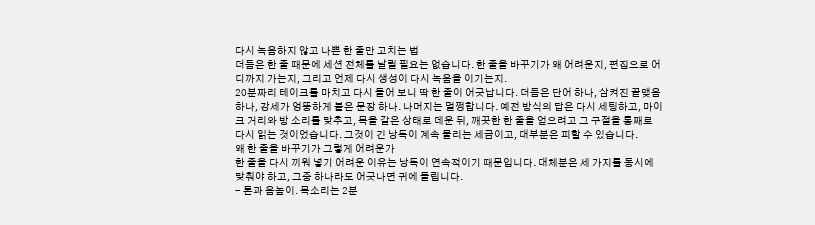다시 녹음하지 않고 나쁜 한 줄만 고치는 법
더듬은 한 줄 때문에 세션 전체를 날릴 필요는 없습니다. 한 줄을 바꾸기가 왜 어려운지, 편집으로 어디까지 가는지, 그리고 언제 다시 생성이 다시 녹음을 이기는지.
20분짜리 테이크를 마치고 다시 들어 보니 딱 한 줄이 어긋납니다. 더듬은 단어 하나, 삼켜진 끝맺음 하나, 강세가 엉뚱하게 붙은 문장 하나. 나머지는 멀쩡합니다. 예전 방식의 답은 다시 세팅하고, 마이크 거리와 방 소리를 맞추고, 목을 같은 상태로 데운 뒤, 깨끗한 한 줄을 얻으려고 그 구절을 통째로 다시 읽는 것이었습니다. 그것이 긴 낭독이 계속 물리는 세금이고, 대부분은 피할 수 있습니다.
왜 한 줄을 바꾸기가 그렇게 어려운가
한 줄을 다시 끼워 넣기 어려운 이유는 낭독이 연속적이기 때문입니다. 대체분은 세 가지를 동시에 맞춰야 하고, 그중 하나라도 어긋나면 귀에 들립니다.
- 톤과 음높이. 목소리는 2분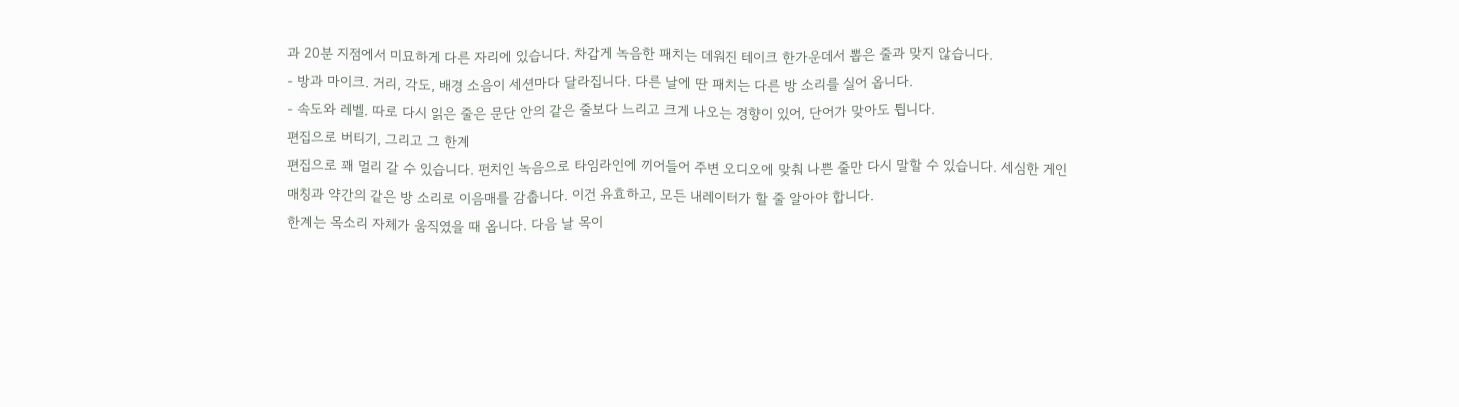과 20분 지점에서 미묘하게 다른 자리에 있습니다. 차갑게 녹음한 패치는 데워진 테이크 한가운데서 뽑은 줄과 맞지 않습니다.
- 방과 마이크. 거리, 각도, 배경 소음이 세션마다 달라집니다. 다른 날에 딴 패치는 다른 방 소리를 실어 옵니다.
- 속도와 레벨. 따로 다시 읽은 줄은 문단 안의 같은 줄보다 느리고 크게 나오는 경향이 있어, 단어가 맞아도 튑니다.
편집으로 버티기, 그리고 그 한계
편집으로 꽤 멀리 갈 수 있습니다. 펀치인 녹음으로 타임라인에 끼어들어 주변 오디오에 맞춰 나쁜 줄만 다시 말할 수 있습니다. 세심한 게인 매칭과 약간의 같은 방 소리로 이음매를 감춥니다. 이건 유효하고, 모든 내레이터가 할 줄 알아야 합니다.
한계는 목소리 자체가 움직였을 때 옵니다. 다음 날 목이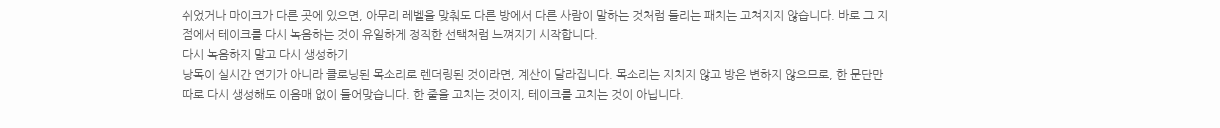쉬었거나 마이크가 다른 곳에 있으면, 아무리 레벨을 맞춰도 다른 방에서 다른 사람이 말하는 것처럼 들리는 패치는 고쳐지지 않습니다. 바로 그 지점에서 테이크를 다시 녹음하는 것이 유일하게 정직한 선택처럼 느껴지기 시작합니다.
다시 녹음하지 말고 다시 생성하기
낭독이 실시간 연기가 아니라 클로닝된 목소리로 렌더링된 것이라면, 계산이 달라집니다. 목소리는 지치지 않고 방은 변하지 않으므로, 한 문단만 따로 다시 생성해도 이음매 없이 들어맞습니다. 한 줄을 고치는 것이지, 테이크를 고치는 것이 아닙니다.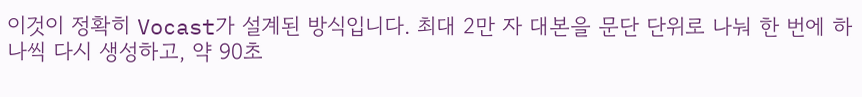이것이 정확히 Vocast가 설계된 방식입니다. 최대 2만 자 대본을 문단 단위로 나눠 한 번에 하나씩 다시 생성하고, 약 90초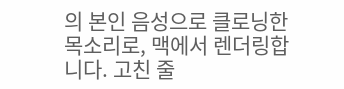의 본인 음성으로 클로닝한 목소리로, 맥에서 렌더링합니다. 고친 줄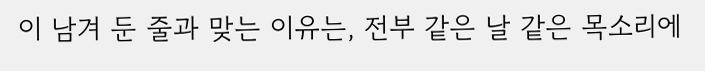이 남겨 둔 줄과 맞는 이유는, 전부 같은 날 같은 목소리에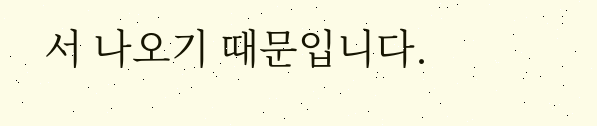서 나오기 때문입니다.